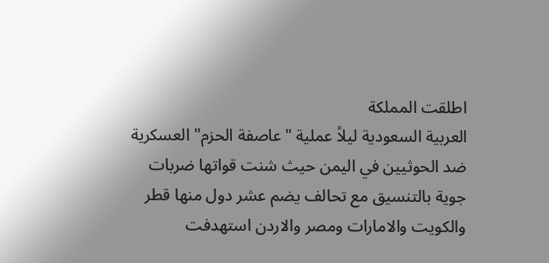اطلقت المملكة
العربية السعودية ليلاً عملية "عاصفة الحزم" العسكرية ضد الحوثيين في اليمن حيث شنت قواتها ضربات جوية بالتنسيق مع تحالف يضم عشر دول منها قطر والكويت والامارات ومصر والاردن استهدفت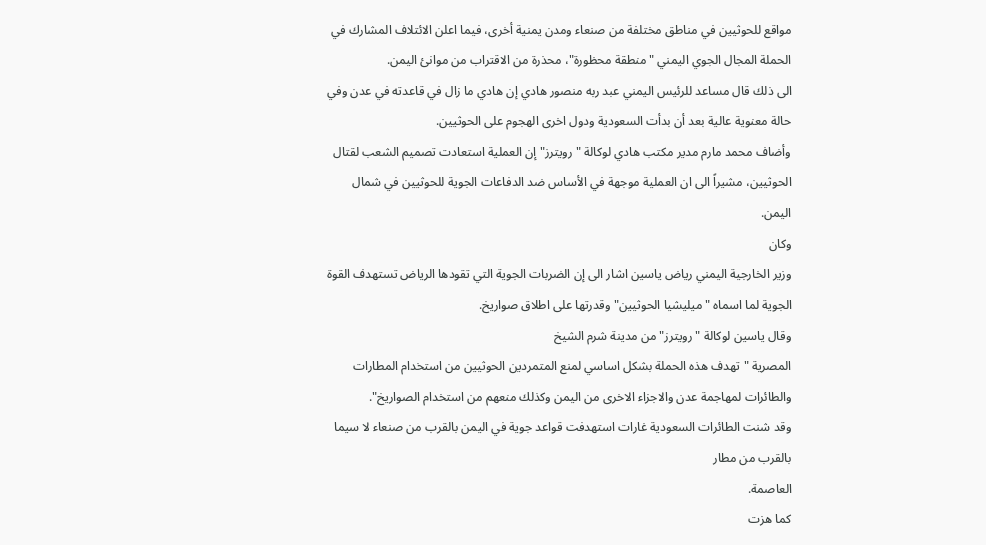مواقع للحوثيين في مناطق مختلفة من صنعاء ومدن يمنية أخرى، فيما اعلن الائتلاف المشارك في الحملة المجال الجوي اليمني "منطقة محظورة"، محذرة من الاقتراب من موانئ اليمن.
الى ذلك قال مساعد للرئيس اليمني عبد ربه منصور هادي إن هادي ما زال في قاعدته في عدن وفي حالة معنوية عالية بعد أن بدأت السعودية ودول اخرى الهجوم على الحوثيين.
وأضاف محمد مارم مدير مكتب هادي لوكالة "رويترز" إن العملية استعادت تصميم الشعب لقتال الحوثيين، مشيراً الى ان العملية موجهة في الأساس ضد الدفاعات الجوية للحوثيين في شمال اليمن.
وكان
وزير الخارجية اليمني رياض ياسين اشار الى إن الضربات الجوية التي تقودها الرياض تستهدف القوة الجوية لما اسماه "ميليشيا الحوثيين" وقدرتها على اطلاق صواريخ.
وقال ياسين لوكالة "رويترز" من مدينة شرم الشيخ
المصرية "تهدف هذه الحملة بشكل اساسي لمنع المتمردين الحوثيين من استخدام المطارات والطائرات لمهاجمة عدن والاجزاء الاخرى من اليمن وكذلك منعهم من استخدام الصواريخ".
وقد شنت الطائرات السعودية غارات استهدفت قواعد جوية في اليمن بالقرب من صنعاء لا سيما بالقرب من مطار
العاصمة.
كما هزت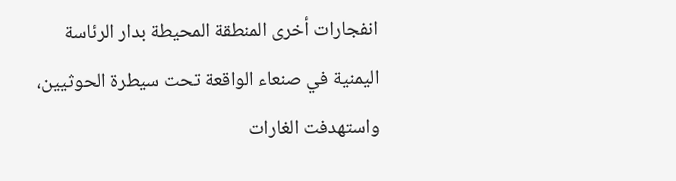انفجارات أخرى المنطقة المحيطة بدار الرئاسة اليمنية في صنعاء الواقعة تحت سيطرة الحوثيين، واستهدفت الغارات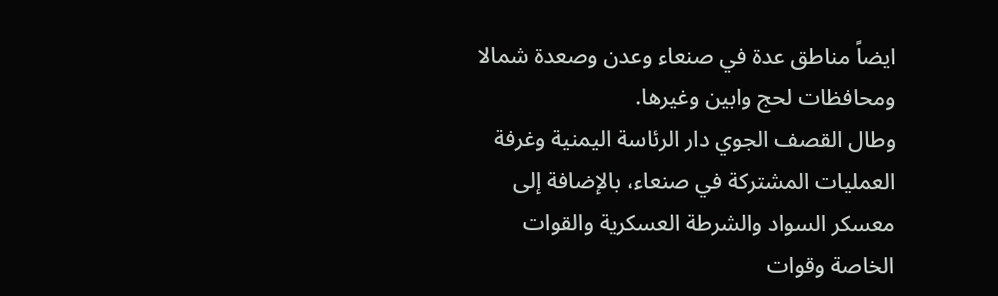ايضاً مناطق عدة في صنعاء وعدن وصعدة شمالا ومحافظات لحج وابين وغيرها.
وطال القصف الجوي دار الرئاسة اليمنية وغرفة العمليات المشتركة في صنعاء، بالإضافة إلى معسكر السواد والشرطة العسكرية والقوات الخاصة وقوات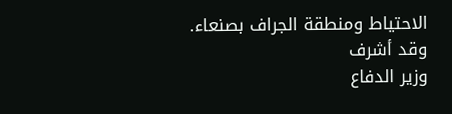الاحتياط ومنطقة الجراف بصنعاء.
وقد أشرف
وزير الدفاع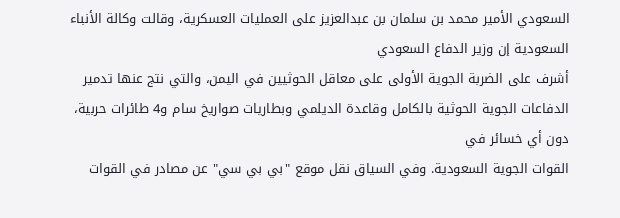السعودي الأمير محمد بن سلمان بن عبدالعزيز على العمليات العسكرية، وقالت وكالة الأنباء السعودية إن وزير الدفاع السعودي
أشرف على الضربة الجوية الأولى على معاقل الحوثيين في اليمن، والتي نتج عنها تدمير الدفاعات الجوية الحوثية بالكامل وقاعدة الديلمي وبطاريات صواريخ سام و4 طائرات حربية، دون أي خسائر في
القوات الجوية السعودية. وفي السياق نقل موقع "بي بي سي" عن مصادر في القوات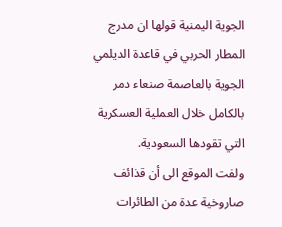الجوية اليمنية قولها ان مدرج المطار الحربي في قاعدة الديلمي الجوية بالعاصمة صنعاء دمر بالكامل خلال العملية العسكرية التي تقودها السعودية.
ولفت الموقع الى أن قذائف صاروخية عدة من الطائرات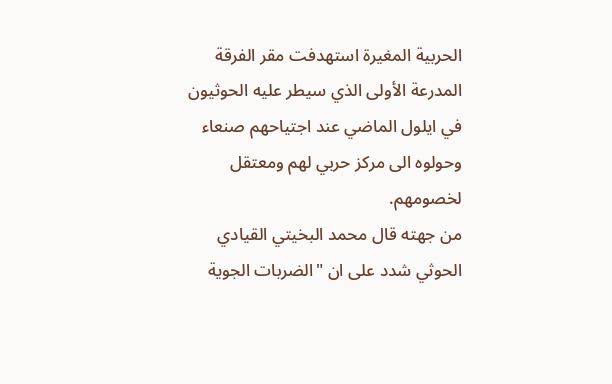الحربية المغيرة استهدفت مقر الفرقة المدرعة الأولى الذي سيطر عليه الحوثيون في ايلول الماضي عند اجتياحهم صنعاء وحولوه الى مركز حربي لهم ومعتقل لخصومهم.
من جهته قال محمد البخيتي القيادي الحوثي شدد على ان "الضربات الجوية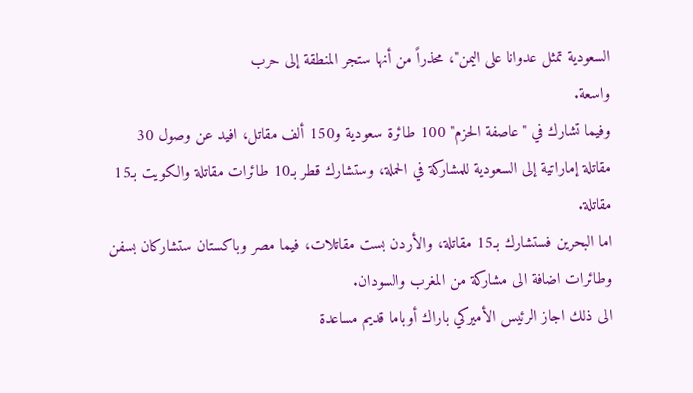السعودية تمثل عدوانا على اليمن"، محذراً من أنها ستجر المنطقة إلى حرب
واسعة.
وفيما تشارك في "عاصفة الحزم" 100 طائرة سعودية و150 ألف مقاتل، افيد عن وصول 30 مقاتلة إماراتية إلى السعودية للمشاركة في الحملة، وستشارك قطر بـ10 طائرات مقاتلة والكويت بـ15 مقاتلة.
اما البحرين فستشارك بـ15 مقاتلة، والأردن بست مقاتلات، فيما مصر وباكستان ستشاركان بسفن وطائرات اضافة الى مشاركة من المغرب والسودان.
الى ذلك اجاز الرئيس الأميركي باراك أوباما قديم مساعدة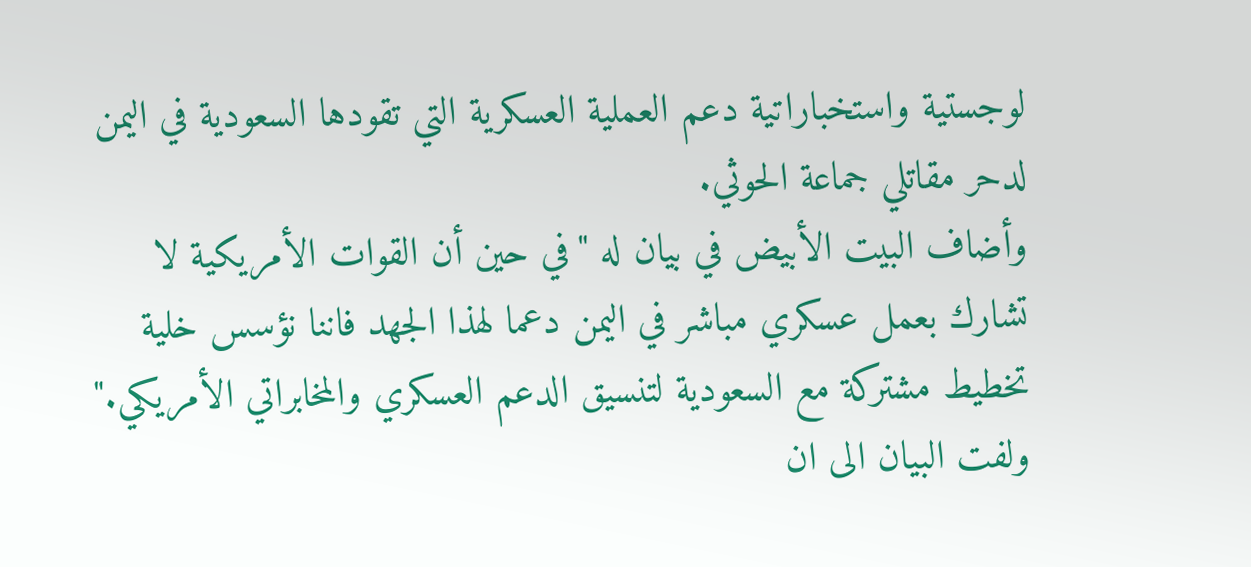لوجستية واستخباراتية دعم العملية العسكرية التي تقودها السعودية في اليمن لدحر مقاتلي جماعة الحوثي.
وأضاف البيت الأبيض في بيان له "في حين أن القوات الأمريكية لا تشارك بعمل عسكري مباشر في اليمن دعما لهذا الجهد فاننا نؤسس خلية تخطيط مشتركة مع السعودية لتنسيق الدعم العسكري والمخابراتي الأمريكي."
ولفت البيان الى ان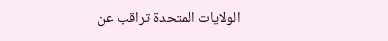الولايات المتحدة تراقب عن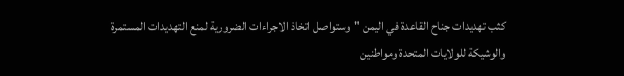كثب تهديدات جناح القاعدة في اليمن "وستواصل اتخاذ الاجراءات الضرورية لمنع التهديدات المستمرة والوشيكة للولايات المتحدة ومواطنين